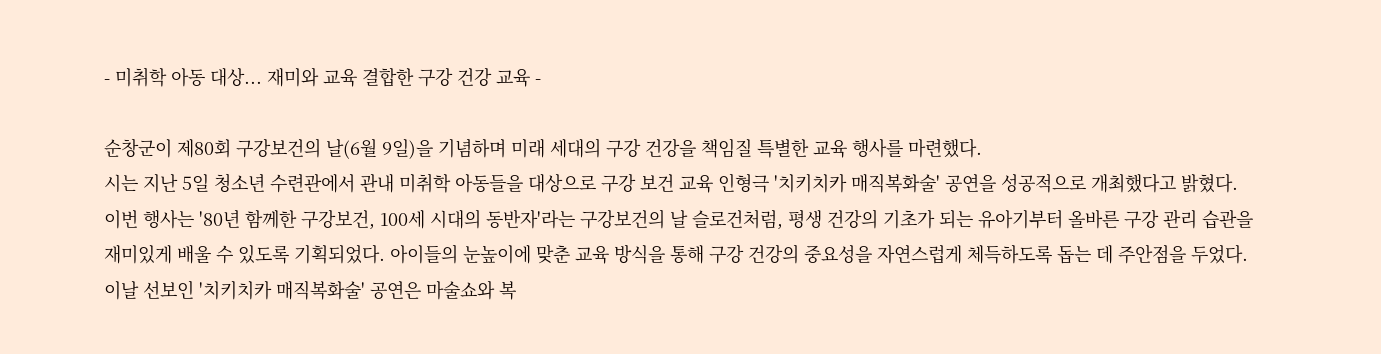- 미취학 아동 대상... 재미와 교육 결합한 구강 건강 교육 -

순창군이 제80회 구강보건의 날(6월 9일)을 기념하며 미래 세대의 구강 건강을 책임질 특별한 교육 행사를 마련했다.
시는 지난 5일 청소년 수련관에서 관내 미취학 아동들을 대상으로 구강 보건 교육 인형극 '치키치카 매직복화술' 공연을 성공적으로 개최했다고 밝혔다.
이번 행사는 '80년 함께한 구강보건, 100세 시대의 동반자'라는 구강보건의 날 슬로건처럼, 평생 건강의 기초가 되는 유아기부터 올바른 구강 관리 습관을 재미있게 배울 수 있도록 기획되었다. 아이들의 눈높이에 맞춘 교육 방식을 통해 구강 건강의 중요성을 자연스럽게 체득하도록 돕는 데 주안점을 두었다.
이날 선보인 '치키치카 매직복화술' 공연은 마술쇼와 복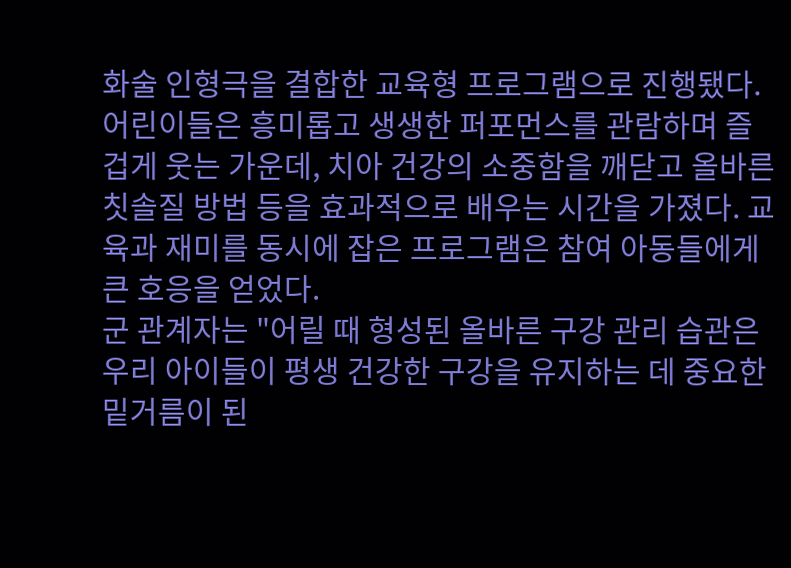화술 인형극을 결합한 교육형 프로그램으로 진행됐다. 어린이들은 흥미롭고 생생한 퍼포먼스를 관람하며 즐겁게 웃는 가운데, 치아 건강의 소중함을 깨닫고 올바른 칫솔질 방법 등을 효과적으로 배우는 시간을 가졌다. 교육과 재미를 동시에 잡은 프로그램은 참여 아동들에게 큰 호응을 얻었다.
군 관계자는 "어릴 때 형성된 올바른 구강 관리 습관은 우리 아이들이 평생 건강한 구강을 유지하는 데 중요한 밑거름이 된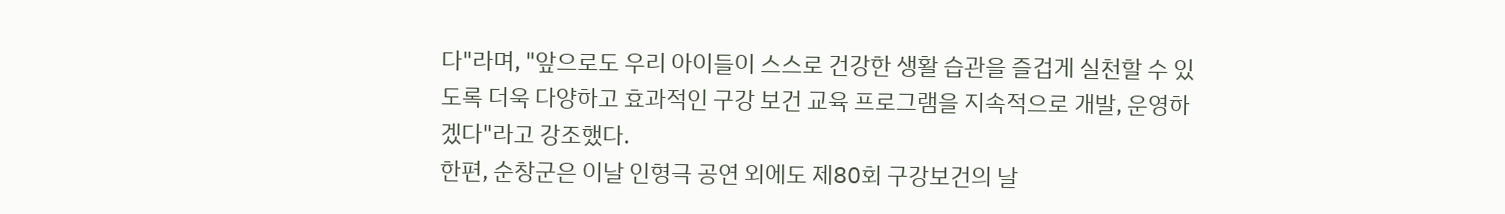다"라며, "앞으로도 우리 아이들이 스스로 건강한 생활 습관을 즐겁게 실천할 수 있도록 더욱 다양하고 효과적인 구강 보건 교육 프로그램을 지속적으로 개발, 운영하겠다"라고 강조했다.
한편, 순창군은 이날 인형극 공연 외에도 제80회 구강보건의 날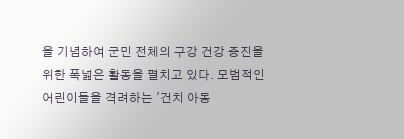을 기념하여 군민 전체의 구강 건강 증진을 위한 폭넓은 활동을 펼치고 있다. 모범적인 어린이들을 격려하는 '건치 아동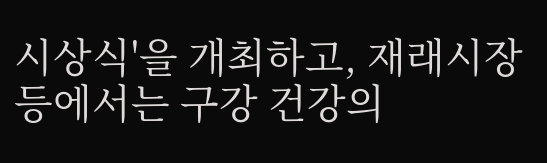시상식'을 개최하고, 재래시장 등에서는 구강 건강의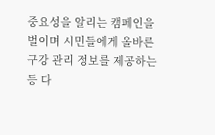중요성을 알리는 캠페인을 벌이며 시민들에게 올바른 구강 관리 정보를 제공하는 등 다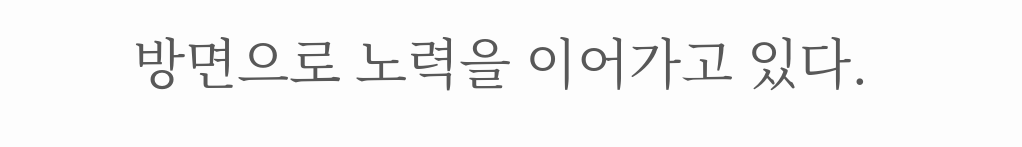방면으로 노력을 이어가고 있다.